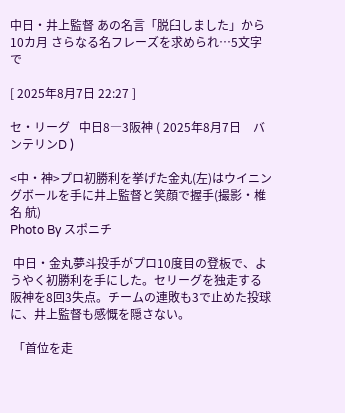中日・井上監督 あの名言「脱臼しました」から10カ月 さらなる名フレーズを求められ…5文字で

[ 2025年8月7日 22:27 ]

セ・リーグ   中日8―3阪神 ( 2025年8月7日    バンテリンD )

<中・神>プロ初勝利を挙げた金丸(左)はウイニングボールを手に井上監督と笑顔で握手(撮影・椎名 航)
Photo By スポニチ

 中日・金丸夢斗投手がプロ10度目の登板で、ようやく初勝利を手にした。セリーグを独走する阪神を8回3失点。チームの連敗も3で止めた投球に、井上監督も感慨を隠さない。

 「首位を走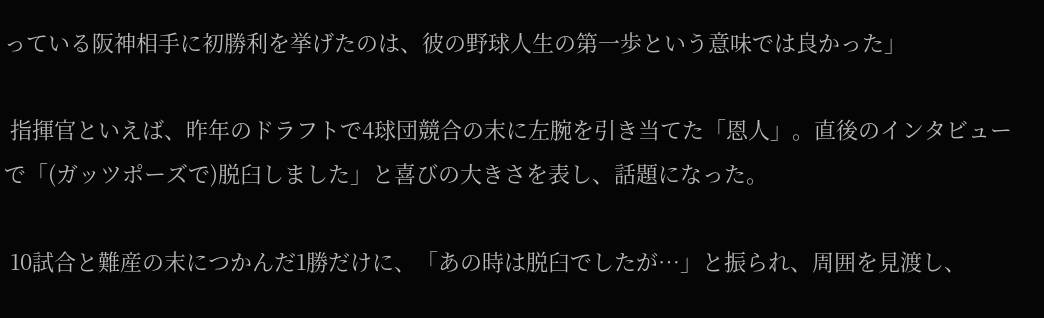っている阪神相手に初勝利を挙げたのは、彼の野球人生の第一歩という意味では良かった」

 指揮官といえば、昨年のドラフトで4球団競合の末に左腕を引き当てた「恩人」。直後のインタビューで「(ガッツポーズで)脱臼しました」と喜びの大きさを表し、話題になった。

 10試合と難産の末につかんだ1勝だけに、「あの時は脱臼でしたが…」と振られ、周囲を見渡し、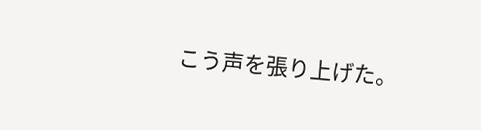こう声を張り上げた。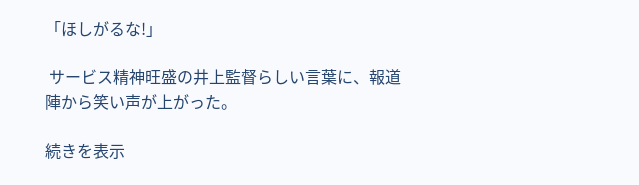「ほしがるな!」

 サービス精神旺盛の井上監督らしい言葉に、報道陣から笑い声が上がった。

続きを表示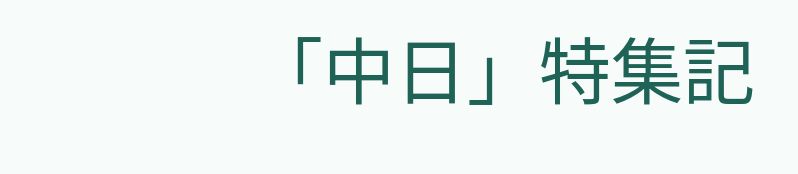「中日」特集記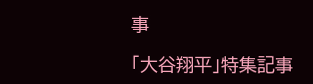事

「大谷翔平」特集記事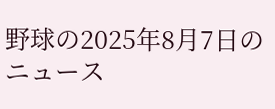野球の2025年8月7日のニュース